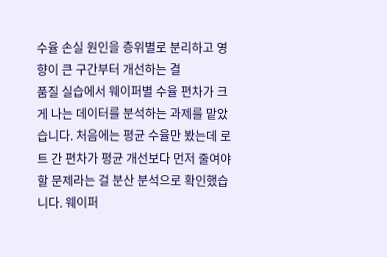수율 손실 원인을 층위별로 분리하고 영향이 큰 구간부터 개선하는 결
품질 실습에서 웨이퍼별 수율 편차가 크게 나는 데이터를 분석하는 과제를 맡았습니다. 처음에는 평균 수율만 봤는데 로트 간 편차가 평균 개선보다 먼저 줄여야 할 문제라는 걸 분산 분석으로 확인했습니다. 웨이퍼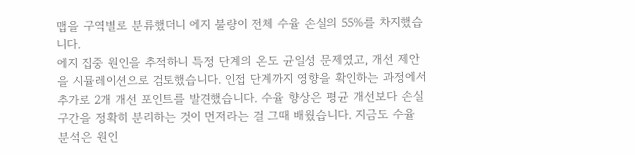맵을 구역별로 분류했더니 에지 불량이 전체 수율 손실의 55%를 차지했습니다.
에지 집중 원인을 추적하니 특정 단계의 온도 균일성 문제였고, 개선 제안을 시뮬레이션으로 검토했습니다. 인접 단계까지 영향을 확인하는 과정에서 추가로 2개 개선 포인트를 발견했습니다. 수율 향상은 평균 개선보다 손실 구간을 정확히 분리하는 것이 먼저라는 걸 그때 배웠습니다. 지금도 수율 분석은 원인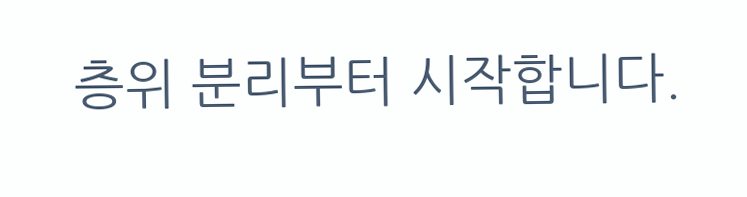층위 분리부터 시작합니다.